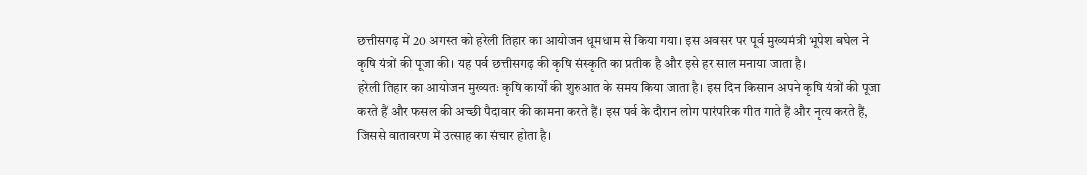छत्तीसगढ़ में 20 अगस्त को हरेली तिहार का आयोजन धूमधाम से किया गया। इस अवसर पर पूर्व मुख्यमंत्री भूपेश बघेल ने कृषि यंत्रों की पूजा की। यह पर्व छत्तीसगढ़ की कृषि संस्कृति का प्रतीक है और इसे हर साल मनाया जाता है।
हरेली तिहार का आयोजन मुख्यतः कृषि कार्यों की शुरुआत के समय किया जाता है। इस दिन किसान अपने कृषि यंत्रों की पूजा करते हैं और फसल की अच्छी पैदावार की कामना करते हैं। इस पर्व के दौरान लोग पारंपरिक गीत गाते हैं और नृत्य करते हैं, जिससे वातावरण में उत्साह का संचार होता है।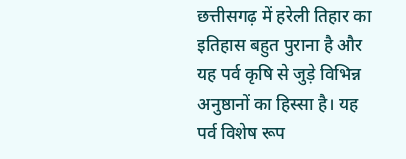छत्तीसगढ़ में हरेली तिहार का इतिहास बहुत पुराना है और यह पर्व कृषि से जुड़े विभिन्न अनुष्ठानों का हिस्सा है। यह पर्व विशेष रूप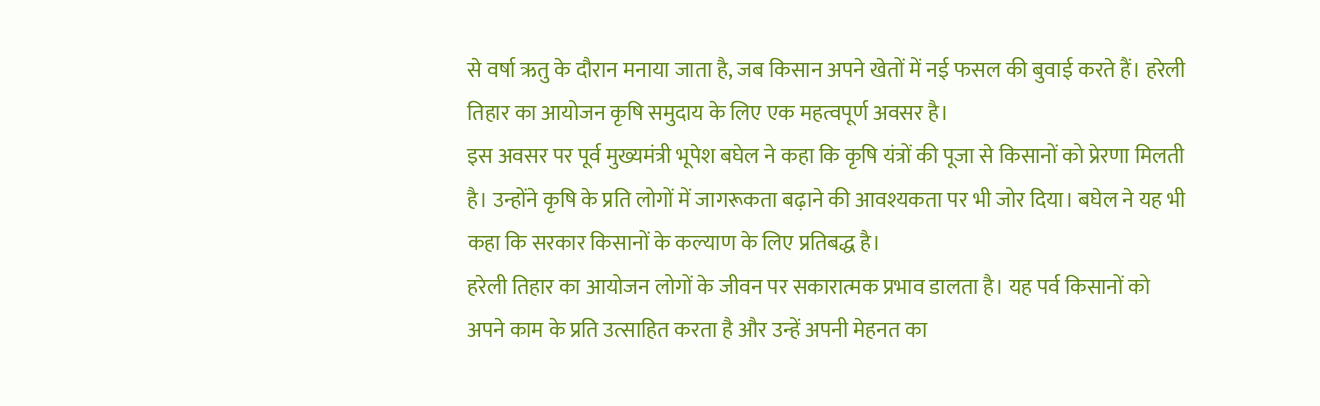से वर्षा ऋतु के दौरान मनाया जाता है, जब किसान अपने खेतों में नई फसल की बुवाई करते हैं। हरेली तिहार का आयोजन कृषि समुदाय के लिए एक महत्वपूर्ण अवसर है।
इस अवसर पर पूर्व मुख्यमंत्री भूपेश बघेल ने कहा कि कृषि यंत्रों की पूजा से किसानों को प्रेरणा मिलती है। उन्होंने कृषि के प्रति लोगों में जागरूकता बढ़ाने की आवश्यकता पर भी जोर दिया। बघेल ने यह भी कहा कि सरकार किसानों के कल्याण के लिए प्रतिबद्ध है।
हरेली तिहार का आयोजन लोगों के जीवन पर सकारात्मक प्रभाव डालता है। यह पर्व किसानों को अपने काम के प्रति उत्साहित करता है और उन्हें अपनी मेहनत का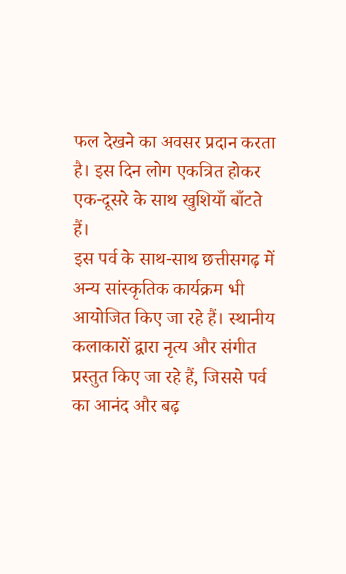फल देखने का अवसर प्रदान करता है। इस दिन लोग एकत्रित होकर एक-दूसरे के साथ खुशियाँ बाँटते हैं।
इस पर्व के साथ-साथ छत्तीसगढ़ में अन्य सांस्कृतिक कार्यक्रम भी आयोजित किए जा रहे हैं। स्थानीय कलाकारों द्वारा नृत्य और संगीत प्रस्तुत किए जा रहे हैं, जिससे पर्व का आनंद और बढ़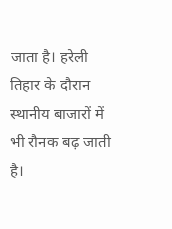जाता है। हरेली तिहार के दौरान स्थानीय बाजारों में भी रौनक बढ़ जाती है।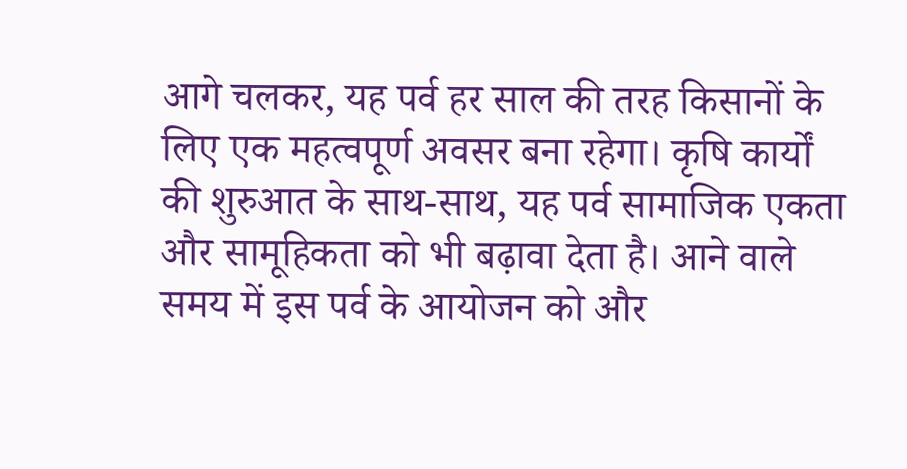आगे चलकर, यह पर्व हर साल की तरह किसानों के लिए एक महत्वपूर्ण अवसर बना रहेगा। कृषि कार्यों की शुरुआत के साथ-साथ, यह पर्व सामाजिक एकता और सामूहिकता को भी बढ़ावा देता है। आने वाले समय में इस पर्व के आयोजन को और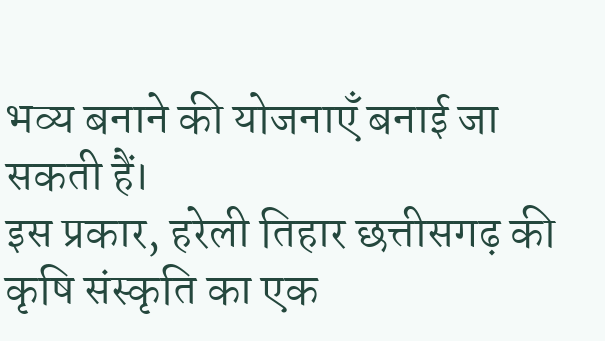भव्य बनाने की योजनाएँ बनाई जा सकती हैं।
इस प्रकार, हरेली तिहार छत्तीसगढ़ की कृषि संस्कृति का एक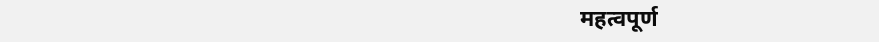महत्वपूर्ण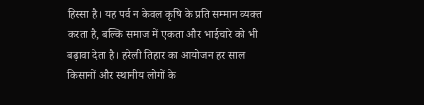हिस्सा है। यह पर्व न केवल कृषि के प्रति सम्मान व्यक्त करता है, बल्कि समाज में एकता और भाईचारे को भी बढ़ावा देता है। हरेली तिहार का आयोजन हर साल किसानों और स्थानीय लोगों के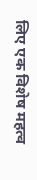लिए एक विशेष महत्व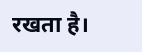रखता है।